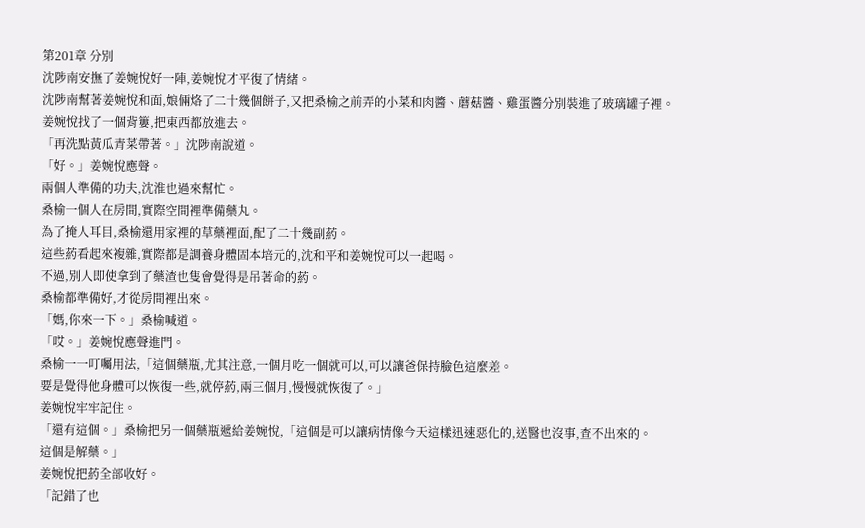第201章 分別
沈陟南安撫了姜婉悅好一陣,姜婉悅才平復了情緒。
沈陟南幫著姜婉悅和面,娘倆烙了二十幾個餅子,又把桑榆之前弄的小菜和肉醬、蘑菇醬、雞蛋醬分別裝進了玻璃罐子裡。
姜婉悅找了一個背簍,把東西都放進去。
「再洗點黃瓜青菜帶著。」沈陟南說道。
「好。」姜婉悅應聲。
兩個人準備的功夫,沈淮也過來幫忙。
桑榆一個人在房間,實際空間裡準備藥丸。
為了掩人耳目,桑榆還用家裡的草藥裡面,配了二十幾副葯。
這些葯看起來複雜,實際都是調養身體固本培元的,沈和平和姜婉悅可以一起喝。
不過,別人即使拿到了藥渣也隻會覺得是吊著命的葯。
桑榆都準備好,才從房間裡出來。
「媽,你來一下。」桑榆喊道。
「哎。」姜婉悅應聲進門。
桑榆一一叮囑用法,「這個藥瓶,尤其注意,一個月吃一個就可以,可以讓爸保持臉色這麼差。
要是覺得他身體可以恢復一些,就停葯,兩三個月,慢慢就恢復了。」
姜婉悅牢牢記住。
「還有這個。」桑榆把另一個藥瓶遞給姜婉悅,「這個是可以讓病情像今天這樣迅速惡化的,送醫也沒事,查不出來的。
這個是解藥。」
姜婉悅把葯全部收好。
「記錯了也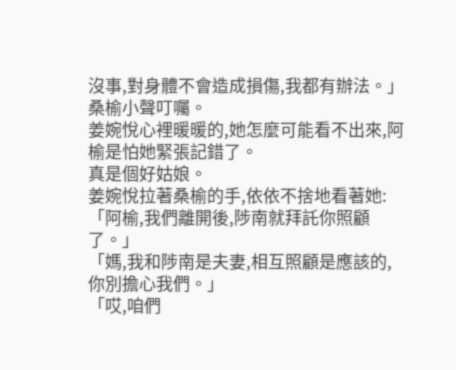沒事,對身體不會造成損傷,我都有辦法。」桑榆小聲叮囑。
姜婉悅心裡暖暖的,她怎麼可能看不出來,阿榆是怕她緊張記錯了。
真是個好姑娘。
姜婉悅拉著桑榆的手,依依不捨地看著她:「阿榆,我們離開後,陟南就拜託你照顧了。」
「媽,我和陟南是夫妻,相互照顧是應該的,你別擔心我們。」
「哎,咱們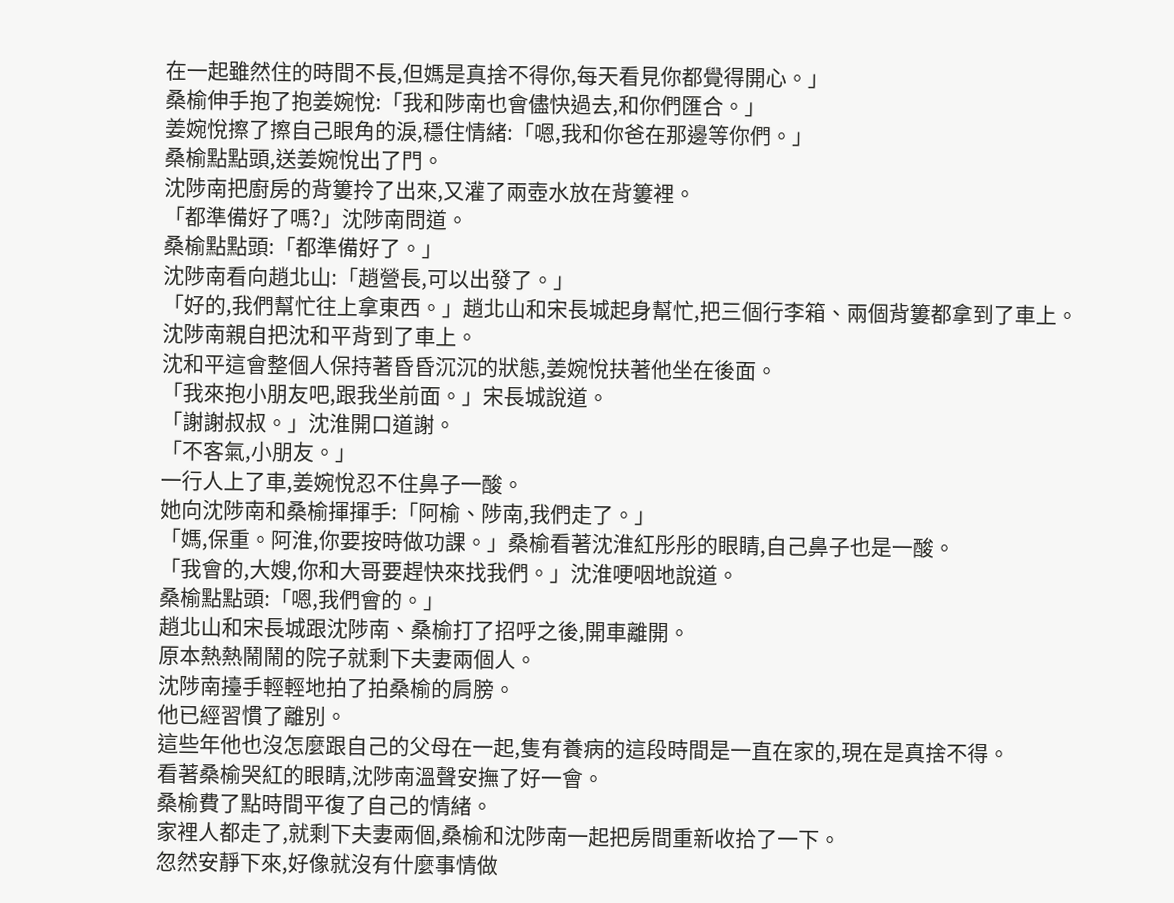在一起雖然住的時間不長,但媽是真捨不得你,每天看見你都覺得開心。」
桑榆伸手抱了抱姜婉悅:「我和陟南也會儘快過去,和你們匯合。」
姜婉悅擦了擦自己眼角的淚,穩住情緒:「嗯,我和你爸在那邊等你們。」
桑榆點點頭,送姜婉悅出了門。
沈陟南把廚房的背簍拎了出來,又灌了兩壺水放在背簍裡。
「都準備好了嗎?」沈陟南問道。
桑榆點點頭:「都準備好了。」
沈陟南看向趙北山:「趙營長,可以出發了。」
「好的,我們幫忙往上拿東西。」趙北山和宋長城起身幫忙,把三個行李箱、兩個背簍都拿到了車上。
沈陟南親自把沈和平背到了車上。
沈和平這會整個人保持著昏昏沉沉的狀態,姜婉悅扶著他坐在後面。
「我來抱小朋友吧,跟我坐前面。」宋長城說道。
「謝謝叔叔。」沈淮開口道謝。
「不客氣,小朋友。」
一行人上了車,姜婉悅忍不住鼻子一酸。
她向沈陟南和桑榆揮揮手:「阿榆、陟南,我們走了。」
「媽,保重。阿淮,你要按時做功課。」桑榆看著沈淮紅彤彤的眼睛,自己鼻子也是一酸。
「我會的,大嫂,你和大哥要趕快來找我們。」沈淮哽咽地說道。
桑榆點點頭:「嗯,我們會的。」
趙北山和宋長城跟沈陟南、桑榆打了招呼之後,開車離開。
原本熱熱鬧鬧的院子就剩下夫妻兩個人。
沈陟南擡手輕輕地拍了拍桑榆的肩膀。
他已經習慣了離別。
這些年他也沒怎麼跟自己的父母在一起,隻有養病的這段時間是一直在家的,現在是真捨不得。
看著桑榆哭紅的眼睛,沈陟南溫聲安撫了好一會。
桑榆費了點時間平復了自己的情緒。
家裡人都走了,就剩下夫妻兩個,桑榆和沈陟南一起把房間重新收拾了一下。
忽然安靜下來,好像就沒有什麼事情做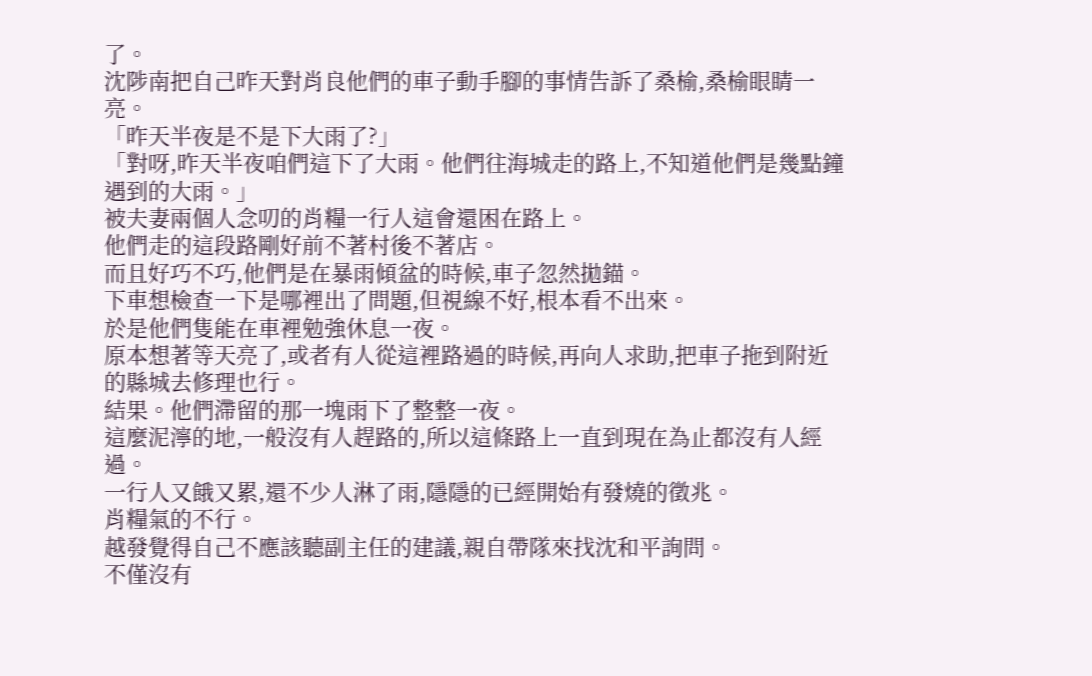了。
沈陟南把自己昨天對肖良他們的車子動手腳的事情告訴了桑榆,桑榆眼睛一亮。
「昨天半夜是不是下大雨了?」
「對呀,昨天半夜咱們這下了大雨。他們往海城走的路上,不知道他們是幾點鐘遇到的大雨。」
被夫妻兩個人念叨的肖糧一行人這會還困在路上。
他們走的這段路剛好前不著村後不著店。
而且好巧不巧,他們是在暴雨傾盆的時候,車子忽然拋錨。
下車想檢查一下是哪裡出了問題,但視線不好,根本看不出來。
於是他們隻能在車裡勉強休息一夜。
原本想著等天亮了,或者有人從這裡路過的時候,再向人求助,把車子拖到附近的縣城去修理也行。
結果。他們滯留的那一塊雨下了整整一夜。
這麼泥濘的地,一般沒有人趕路的,所以這條路上一直到現在為止都沒有人經過。
一行人又餓又累,還不少人淋了雨,隱隱的已經開始有發燒的徵兆。
肖糧氣的不行。
越發覺得自己不應該聽副主任的建議,親自帶隊來找沈和平詢問。
不僅沒有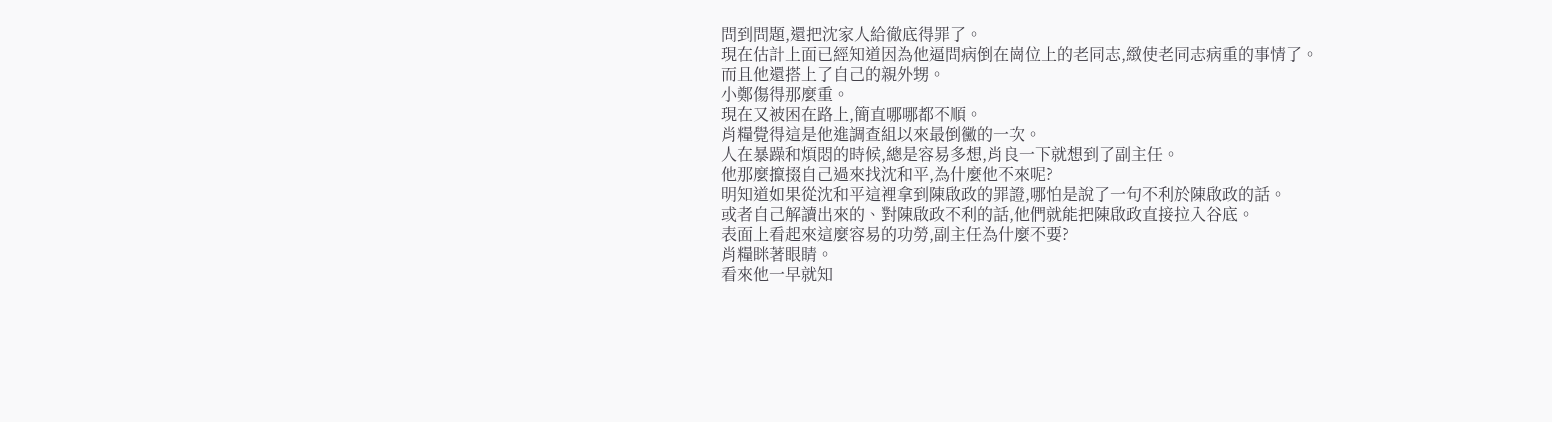問到問題,還把沈家人給徹底得罪了。
現在估計上面已經知道因為他逼問病倒在崗位上的老同志,緻使老同志病重的事情了。
而且他還搭上了自己的親外甥。
小鄭傷得那麼重。
現在又被困在路上,簡直哪哪都不順。
肖糧覺得這是他進調查組以來最倒黴的一次。
人在暴躁和煩悶的時候,總是容易多想,肖良一下就想到了副主任。
他那麼攛掇自己過來找沈和平,為什麼他不來呢?
明知道如果從沈和平這裡拿到陳啟政的罪證,哪怕是說了一句不利於陳啟政的話。
或者自己解讀出來的、對陳啟政不利的話,他們就能把陳啟政直接拉入谷底。
表面上看起來這麼容易的功勞,副主任為什麼不要?
肖糧眯著眼睛。
看來他一早就知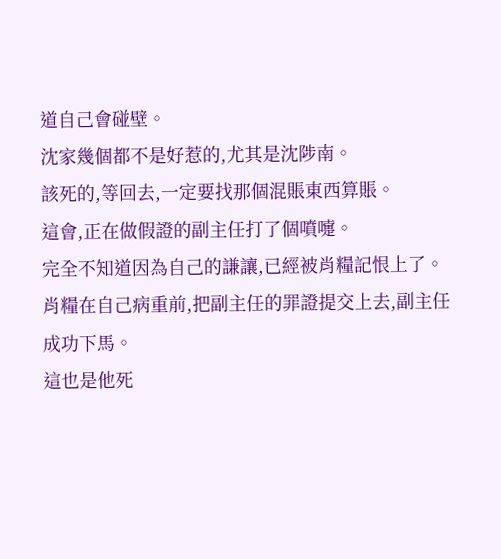道自己會碰壁。
沈家幾個都不是好惹的,尤其是沈陟南。
該死的,等回去,一定要找那個混賬東西算賬。
這會,正在做假證的副主任打了個噴嚏。
完全不知道因為自己的謙讓,已經被肖糧記恨上了。
肖糧在自己病重前,把副主任的罪證提交上去,副主任成功下馬。
這也是他死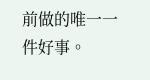前做的唯一一件好事。